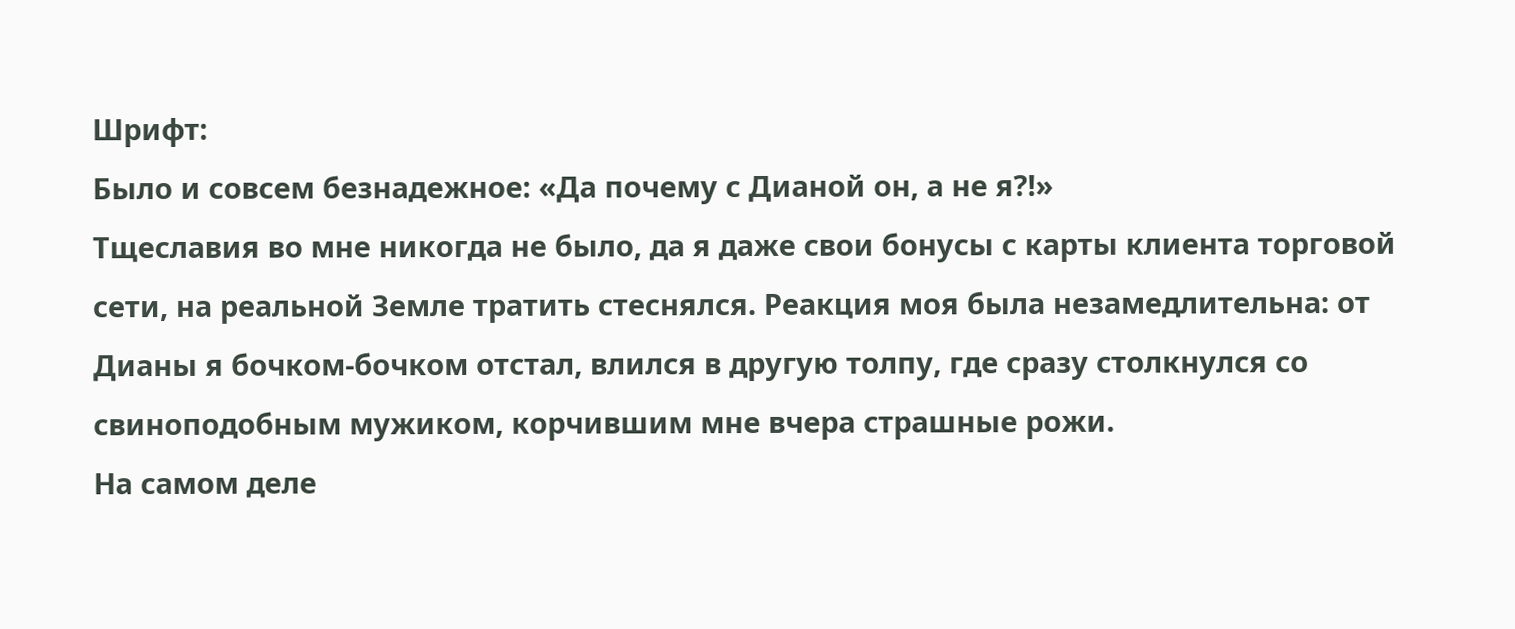Шрифт:
Было и совсем безнадежное: «Да почему с Дианой он, а не я?!»
Тщеславия во мне никогда не было, да я даже свои бонусы с карты клиента торговой сети, на реальной Земле тратить стеснялся. Реакция моя была незамедлительна: от Дианы я бочком-бочком отстал, влился в другую толпу, где сразу столкнулся со свиноподобным мужиком, корчившим мне вчера страшные рожи.
На самом деле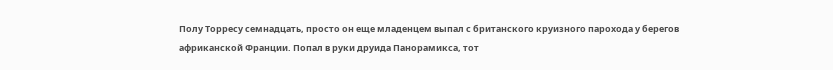Полу Торресу семнадцать, просто он еще младенцем выпал с британского круизного парохода у берегов африканской Франции. Попал в руки друида Панорамикса, тот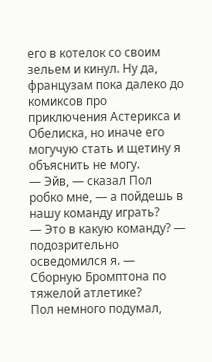его в котелок со своим зельем и кинул. Ну да, французам пока далеко до комиксов про приключения Астерикса и Обелиска, но иначе его могучую стать и щетину я объяснить не могу.
— Эйв, — сказал Пол робко мне, — а пойдешь в нашу команду играть?
— Это в какую команду? — подозрительно осведомился я. — Сборную Бромптона по тяжелой атлетике?
Пол немного подумал,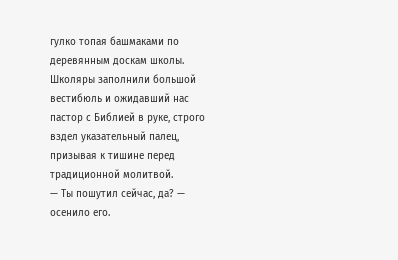гулко топая башмаками по деревянным доскам школы. Школяры заполнили большой вестибюль и ожидавший нас пастор с Библией в руке, строго вздел указательный палец, призывая к тишине перед традиционной молитвой.
— Ты пошутил сейчас, да? — осенило его.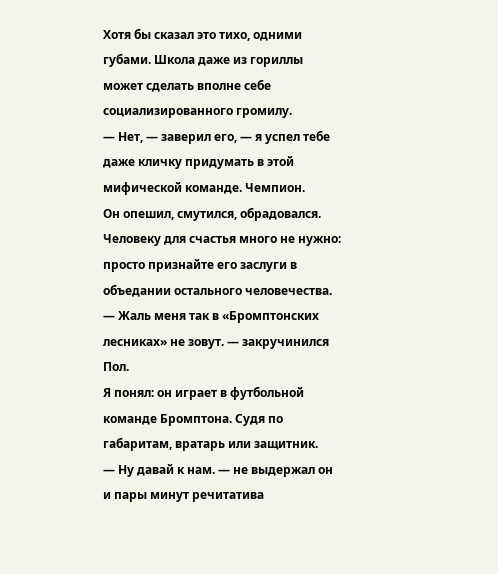Хотя бы сказал это тихо, одними губами. Школа даже из гориллы может сделать вполне себе социализированного громилу.
— Нет, — заверил его, — я успел тебе даже кличку придумать в этой мифической команде. Чемпион.
Он опешил, смутился, обрадовался. Человеку для счастья много не нужно: просто признайте его заслуги в объедании остального человечества.
— Жаль меня так в «Бромптонских лесниках» не зовут. — закручинился Пол.
Я понял: он играет в футбольной команде Бромптона. Судя по габаритам, вратарь или защитник.
— Ну давай к нам. — не выдержал он и пары минут речитатива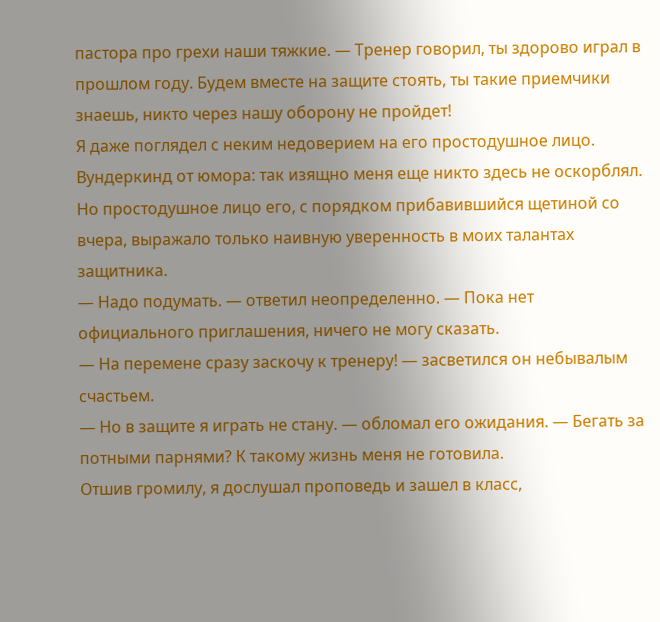пастора про грехи наши тяжкие. — Тренер говорил, ты здорово играл в прошлом году. Будем вместе на защите стоять, ты такие приемчики знаешь, никто через нашу оборону не пройдет!
Я даже поглядел с неким недоверием на его простодушное лицо. Вундеркинд от юмора: так изящно меня еще никто здесь не оскорблял. Но простодушное лицо его, с порядком прибавившийся щетиной со вчера, выражало только наивную уверенность в моих талантах защитника.
— Надо подумать. — ответил неопределенно. — Пока нет официального приглашения, ничего не могу сказать.
— На перемене сразу заскочу к тренеру! — засветился он небывалым счастьем.
— Но в защите я играть не стану. — обломал его ожидания. — Бегать за потными парнями? К такому жизнь меня не готовила.
Отшив громилу, я дослушал проповедь и зашел в класс,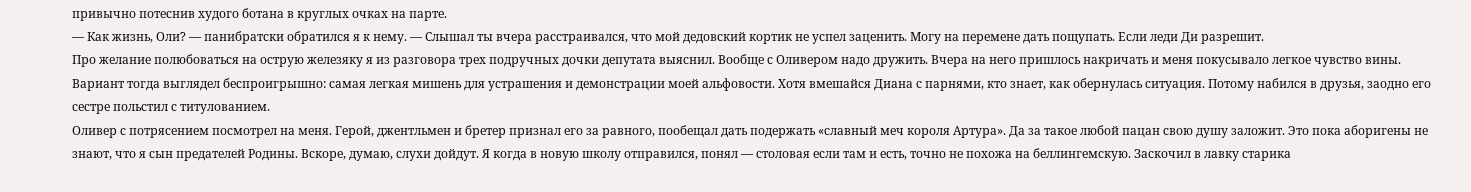привычно потеснив худого ботана в круглых очках на парте.
— Как жизнь, Оли? — панибратски обратился я к нему. — Слышал ты вчера расстраивался, что мой дедовский кортик не успел заценить. Могу на перемене дать пощупать. Если леди Ди разрешит.
Про желание полюбоваться на острую железяку я из разговора трех подручных дочки депутата выяснил. Вообще с Оливером надо дружить. Вчера на него пришлось накричать и меня покусывало легкое чувство вины. Вариант тогда выглядел беспроигрышно: самая легкая мишень для устрашения и демонстрации моей альфовости. Хотя вмешайся Диана с парнями, кто знает, как обернулась ситуация. Потому набился в друзья, заодно его сестре польстил с титулованием.
Оливер с потрясением посмотрел на меня. Герой, джентльмен и бретер признал его за равного, пообещал дать подержать «славный меч короля Артура». Да за такое любой пацан свою душу заложит. Это пока аборигены не знают, что я сын предателей Родины. Вскоре, думаю, слухи дойдут. Я когда в новую школу отправился, понял — столовая если там и есть, точно не похожа на беллингемскую. Заскочил в лавку старика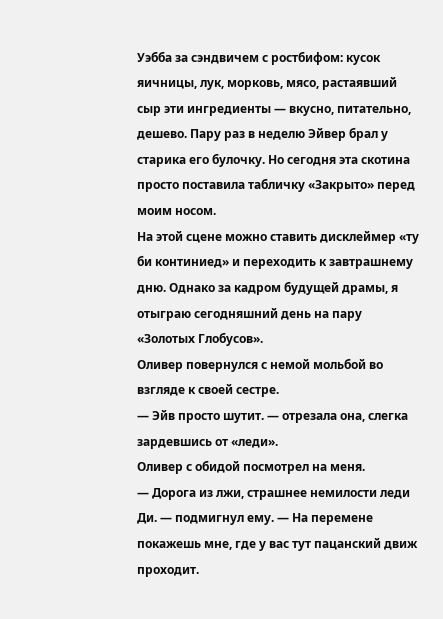Уэбба за сэндвичем с ростбифом: кусок яичницы, лук, морковь, мясо, растаявший сыр эти ингредиенты — вкусно, питательно, дешево. Пару раз в неделю Эйвер брал у старика его булочку. Но сегодня эта скотина просто поставила табличку «Закрыто» перед моим носом.
На этой сцене можно ставить дисклеймер «ту би континиед» и переходить к завтрашнему дню. Однако за кадром будущей драмы, я отыграю сегодняшний день на пару «Золотых Глобусов».
Оливер повернулся с немой мольбой во взгляде к своей сестре.
— Эйв просто шутит. — отрезала она, слегка зардевшись от «леди».
Оливер с обидой посмотрел на меня.
— Дорога из лжи, страшнее немилости леди Ди. — подмигнул ему. — На перемене покажешь мне, где у вас тут пацанский движ проходит.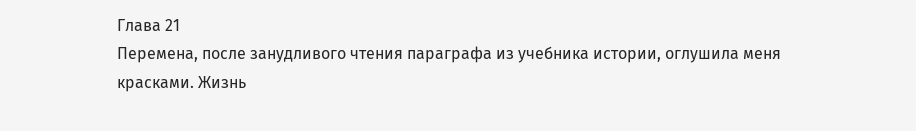Глава 21
Перемена, после занудливого чтения параграфа из учебника истории, оглушила меня красками. Жизнь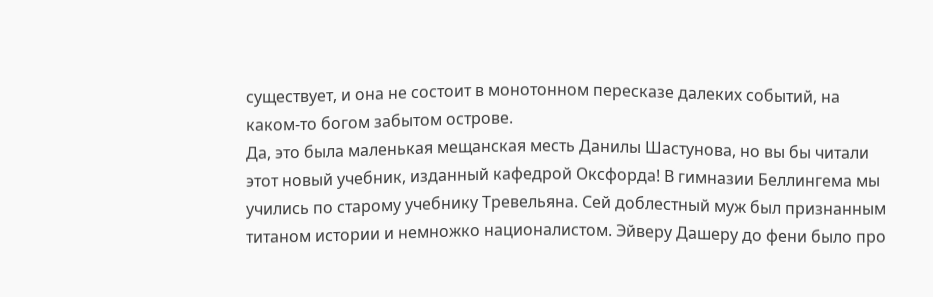существует, и она не состоит в монотонном пересказе далеких событий, на каком-то богом забытом острове.
Да, это была маленькая мещанская месть Данилы Шастунова, но вы бы читали этот новый учебник, изданный кафедрой Оксфорда! В гимназии Беллингема мы учились по старому учебнику Тревельяна. Сей доблестный муж был признанным титаном истории и немножко националистом. Эйверу Дашеру до фени было про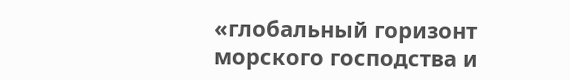«глобальный горизонт морского господства и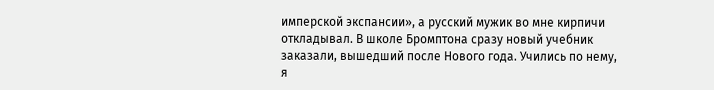имперской экспансии», а русский мужик во мне кирпичи откладывал. В школе Бромптона сразу новый учебник заказали, вышедший после Нового года. Учились по нему, я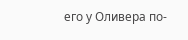его у Оливера по-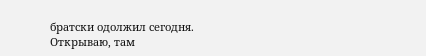братски одолжил сегодня. Открываю, там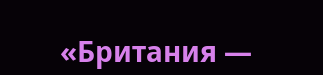«Британия —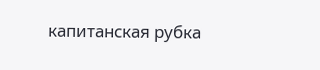капитанская рубка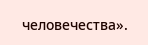человечества».